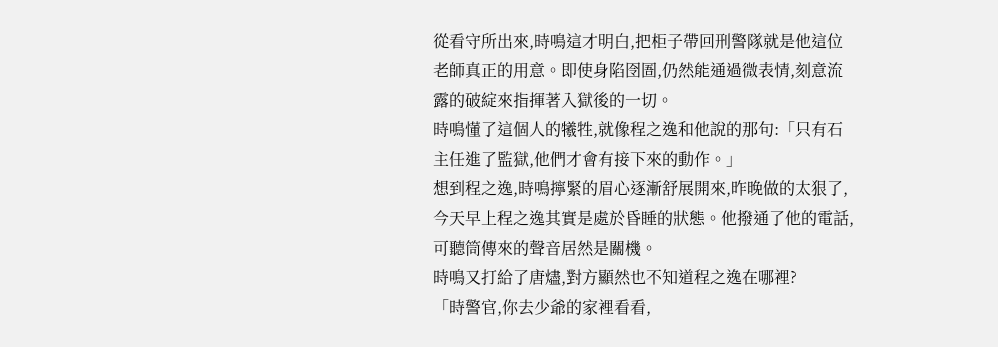從看守所出來,時鳴這才明白,把柜子帶回刑警隊就是他這位老師真正的用意。即使身陷囹圄,仍然能通過微表情,刻意流露的破綻來指揮著入獄後的一切。
時鳴懂了這個人的犧牲,就像程之逸和他說的那句:「只有石主任進了監獄,他們才會有接下來的動作。」
想到程之逸,時鳴擰緊的眉心逐漸舒展開來,昨晚做的太狠了,今天早上程之逸其實是處於昏睡的狀態。他撥通了他的電話,可聽筒傳來的聲音居然是關機。
時鳴又打給了唐燼,對方顯然也不知道程之逸在哪裡?
「時警官,你去少爺的家裡看看,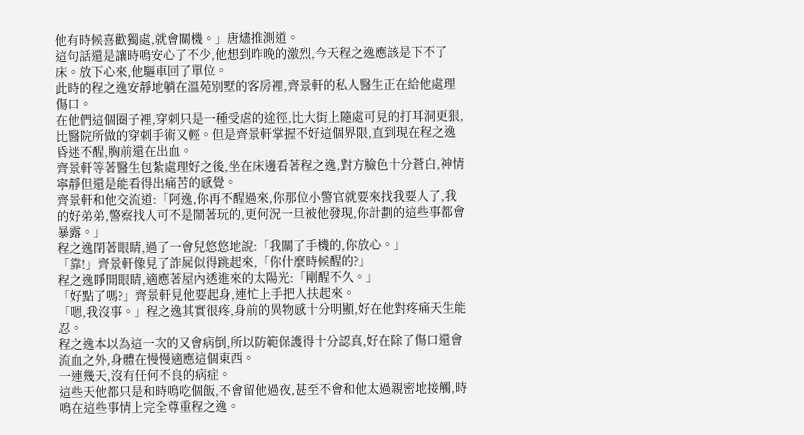他有時候喜歡獨處,就會關機。」唐燼推測道。
這句話還是讓時鳴安心了不少,他想到昨晚的激烈,今天程之逸應該是下不了床。放下心來,他驅車回了單位。
此時的程之逸安靜地躺在溫苑別墅的客房裡,齊景軒的私人醫生正在給他處理傷口。
在他們這個圈子裡,穿刺只是一種受虐的途徑,比大街上隨處可見的打耳洞更狠,比醫院所做的穿刺手術又輕。但是齊景軒掌握不好這個界限,直到現在程之逸昏迷不醒,胸前還在出血。
齊景軒等著醫生包紮處理好之後,坐在床邊看著程之逸,對方臉色十分蒼白,神情寧靜但還是能看得出痛苦的感覺。
齊景軒和他交流道:「阿逸,你再不醒過來,你那位小警官就要來找我要人了,我的好弟弟,警察找人可不是鬧著玩的,更何況一旦被他發現,你計劃的這些事都會暴露。」
程之逸閉著眼睛,過了一會兒悠悠地說:「我關了手機的,你放心。」
「靠!」齊景軒像見了詐屍似得跳起來,「你什麼時候醒的?」
程之逸睜開眼睛,適應著屋內透進來的太陽光:「剛醒不久。」
「好點了嗎?」齊景軒見他要起身,連忙上手把人扶起來。
「嗯,我沒事。」程之逸其實很疼,身前的異物感十分明顯,好在他對疼痛天生能忍。
程之逸本以為這一次的又會病倒,所以防範保護得十分認真,好在除了傷口還會流血之外,身體在慢慢適應這個東西。
一連幾天,沒有任何不良的病症。
這些天他都只是和時鳴吃個飯,不會留他過夜,甚至不會和他太過親密地接觸,時鳴在這些事情上完全尊重程之逸。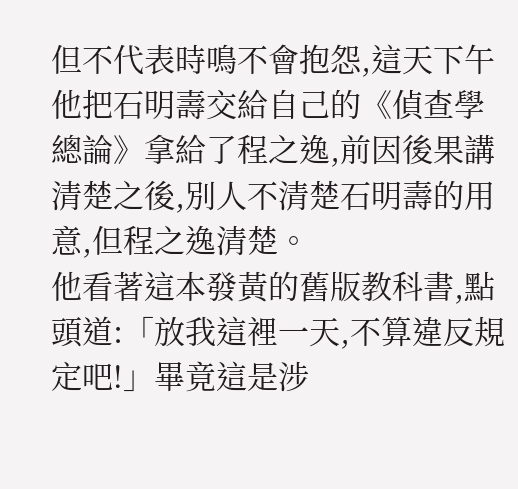但不代表時鳴不會抱怨,這天下午他把石明壽交給自己的《偵查學總論》拿給了程之逸,前因後果講清楚之後,別人不清楚石明壽的用意,但程之逸清楚。
他看著這本發黃的舊版教科書,點頭道:「放我這裡一天,不算違反規定吧!」畢竟這是涉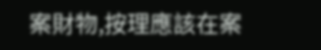案財物,按理應該在案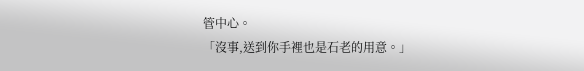管中心。
「沒事,送到你手裡也是石老的用意。」